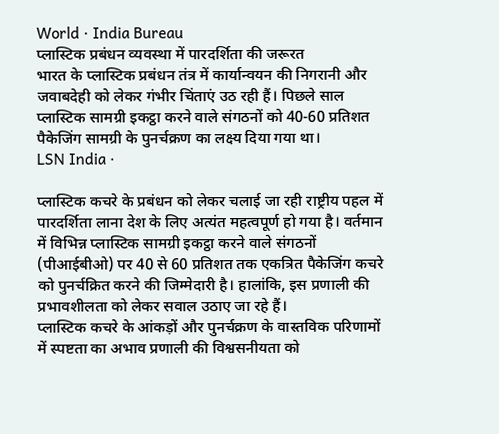World · India Bureau
प्लास्टिक प्रबंधन व्यवस्था में पारदर्शिता की जरूरत
भारत के प्लास्टिक प्रबंधन तंत्र में कार्यान्वयन की निगरानी और जवाबदेही को लेकर गंभीर चिंताएं उठ रही हैं। पिछले साल प्लास्टिक सामग्री इकट्ठा करने वाले संगठनों को 40-60 प्रतिशत पैकेजिंग सामग्री के पुनर्चक्रण का लक्ष्य दिया गया था।
LSN India ·

प्लास्टिक कचरे के प्रबंधन को लेकर चलाई जा रही राष्ट्रीय पहल में पारदर्शिता लाना देश के लिए अत्यंत महत्वपूर्ण हो गया है। वर्तमान में विभिन्न प्लास्टिक सामग्री इकट्ठा करने वाले संगठनों (पीआईबीओ) पर 40 से 60 प्रतिशत तक एकत्रित पैकेजिंग कचरे को पुनर्चक्रित करने की जिम्मेदारी है। हालांकि, इस प्रणाली की प्रभावशीलता को लेकर सवाल उठाए जा रहे हैं।
प्लास्टिक कचरे के आंकड़ों और पुनर्चक्रण के वास्तविक परिणामों में स्पष्टता का अभाव प्रणाली की विश्वसनीयता को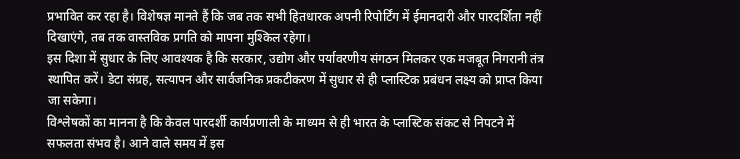प्रभावित कर रहा है। विशेषज्ञ मानते हैं कि जब तक सभी हितधारक अपनी रिपोर्टिंग में ईमानदारी और पारदर्शिता नहीं दिखाएंगे, तब तक वास्तविक प्रगति को मापना मुश्किल रहेगा।
इस दिशा में सुधार के लिए आवश्यक है कि सरकार, उद्योग और पर्यावरणीय संगठन मिलकर एक मजबूत निगरानी तंत्र स्थापित करें। डेटा संग्रह, सत्यापन और सार्वजनिक प्रकटीकरण में सुधार से ही प्लास्टिक प्रबंधन लक्ष्य को प्राप्त किया जा सकेगा।
विश्लेषकों का मानना है कि केवल पारदर्शी कार्यप्रणाली के माध्यम से ही भारत के प्लास्टिक संकट से निपटने में सफलता संभव है। आने वाले समय में इस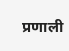प्रणाली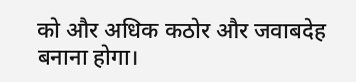को और अधिक कठोर और जवाबदेह बनाना होगा।